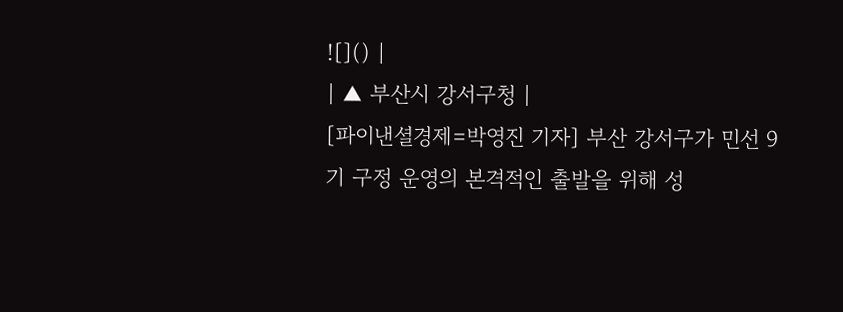![]() |
| ▲ 부산시 강서구청 |
[파이낸셜경제=박영진 기자] 부산 강서구가 민선 9기 구정 운영의 본격적인 출발을 위해 성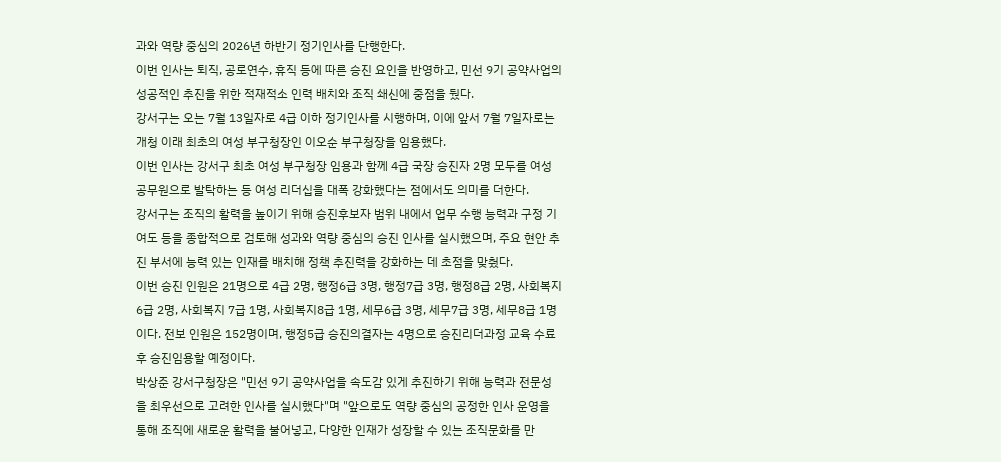과와 역량 중심의 2026년 하반기 정기인사를 단행한다.
이번 인사는 퇴직, 공로연수, 휴직 등에 따른 승진 요인을 반영하고, 민선 9기 공약사업의 성공적인 추진을 위한 적재적소 인력 배치와 조직 쇄신에 중점을 뒀다.
강서구는 오는 7월 13일자로 4급 이하 정기인사를 시행하며, 이에 앞서 7월 7일자로는 개청 이래 최초의 여성 부구청장인 이오순 부구청장을 임용했다.
이번 인사는 강서구 최초 여성 부구청장 임용과 함께 4급 국장 승진자 2명 모두를 여성 공무원으로 발탁하는 등 여성 리더십을 대폭 강화했다는 점에서도 의미를 더한다.
강서구는 조직의 활력을 높이기 위해 승진후보자 범위 내에서 업무 수행 능력과 구정 기여도 등을 종합적으로 검토해 성과와 역량 중심의 승진 인사를 실시했으며, 주요 현안 추진 부서에 능력 있는 인재를 배치해 정책 추진력을 강화하는 데 초점을 맞췄다.
이번 승진 인원은 21명으로 4급 2명, 행정6급 3명, 행정7급 3명, 행정8급 2명, 사회복지6급 2명, 사회복지 7급 1명, 사회복지8급 1명, 세무6급 3명, 세무7급 3명, 세무8급 1명이다. 전보 인원은 152명이며, 행정5급 승진의결자는 4명으로 승진리더과정 교육 수료 후 승진임용할 예정이다.
박상준 강서구청장은 "민선 9기 공약사업을 속도감 있게 추진하기 위해 능력과 전문성을 최우선으로 고려한 인사를 실시했다"며 "앞으로도 역량 중심의 공정한 인사 운영을 통해 조직에 새로운 활력을 불어넣고, 다양한 인재가 성장할 수 있는 조직문화를 만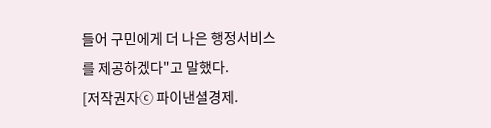들어 구민에게 더 나은 행정서비스를 제공하겠다"고 말했다.
[저작권자ⓒ 파이낸셜경제.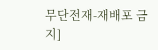무단전재-재배포 금지]